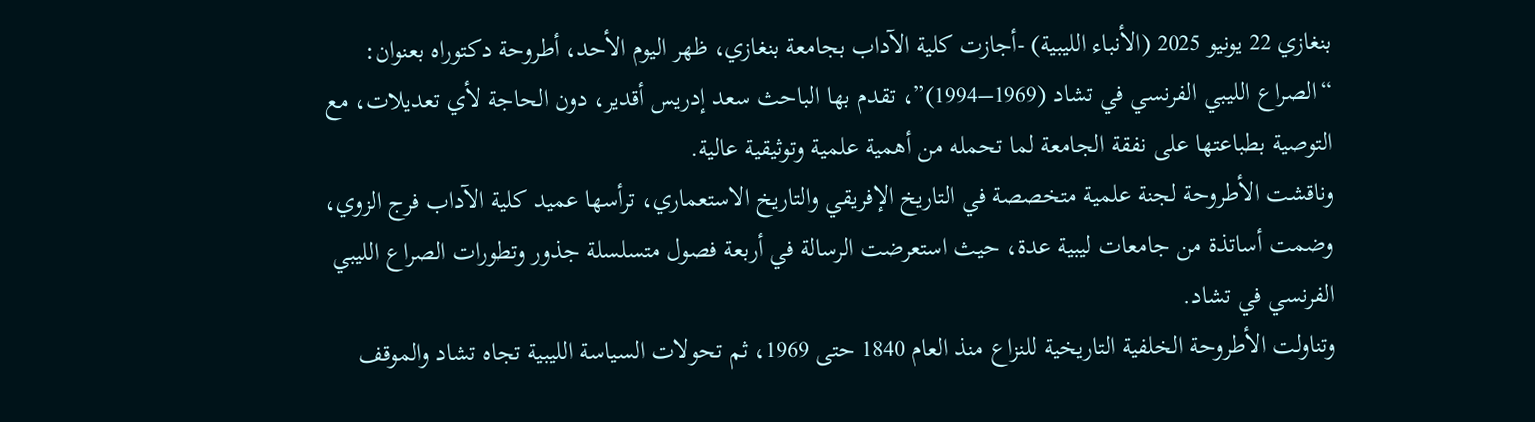بنغازي 22 يونيو 2025 (الأنباء الليبية) -أجازت كلية الآداب بجامعة بنغازي، ظهر اليوم الأحد، أطروحة دكتوراه بعنوان: “الصراع الليبي الفرنسي في تشاد (1969–1994)”، تقدم بها الباحث سعد إدريس أقدير، دون الحاجة لأي تعديلات، مع التوصية بطباعتها على نفقة الجامعة لما تحمله من أهمية علمية وتوثيقية عالية.
وناقشت الأطروحة لجنة علمية متخصصة في التاريخ الإفريقي والتاريخ الاستعماري، ترأسها عميد كلية الآداب فرج الزوي، وضمت أساتذة من جامعات ليبية عدة، حيث استعرضت الرسالة في أربعة فصول متسلسلة جذور وتطورات الصراع الليبي الفرنسي في تشاد.
وتناولت الأطروحة الخلفية التاريخية للنزاع منذ العام 1840 حتى 1969، ثم تحولات السياسة الليبية تجاه تشاد والموقف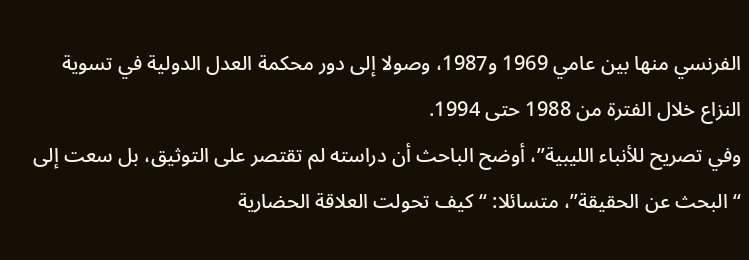الفرنسي منها بين عامي 1969 و1987، وصولا إلى دور محكمة العدل الدولية في تسوية النزاع خلال الفترة من 1988 حتى 1994.
وفي تصريح للأنباء الليبية”، أوضح الباحث أن دراسته لم تقتصر على التوثيق، بل سعت إلى “البحث عن الحقيقة”، متسائلا: “كيف تحولت العلاقة الحضارية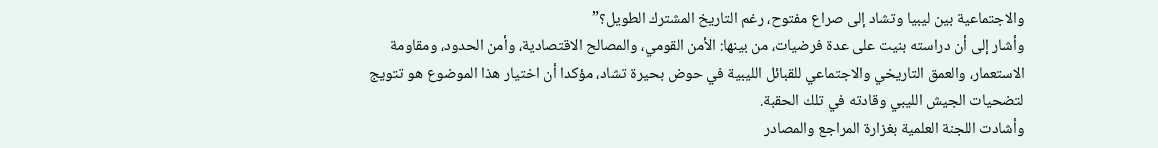والاجتماعية بين ليبيا وتشاد إلى صراع مفتوح، رغم التاريخ المشترك الطويل؟”
وأشار إلى أن دراسته بنيت على عدة فرضيات، من بينها: الأمن القومي، والمصالح الاقتصادية، وأمن الحدود، ومقاومة الاستعمار، والعمق التاريخي والاجتماعي للقبائل الليبية في حوض بحيرة تشاد، مؤكدا أن اختيار هذا الموضوع هو تتويج لتضحيات الجيش الليبي وقادته في تلك الحقبة.
وأشادت اللجنة العلمية بغزارة المراجع والمصادر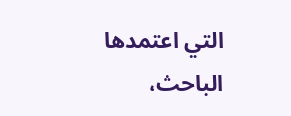التي اعتمدها الباحث،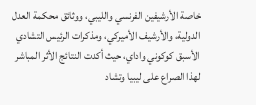خاصة الأرشيفين الفرنسي والليبي، ووثائق محكمة العدل الدولية، والأرشيف الأميركي، ومذكرات الرئيس التشادي الأسبق كوكوني واداي، حيث أكدت النتائج الأثر المباشر لهذا الصراع على ليبيا وتشاد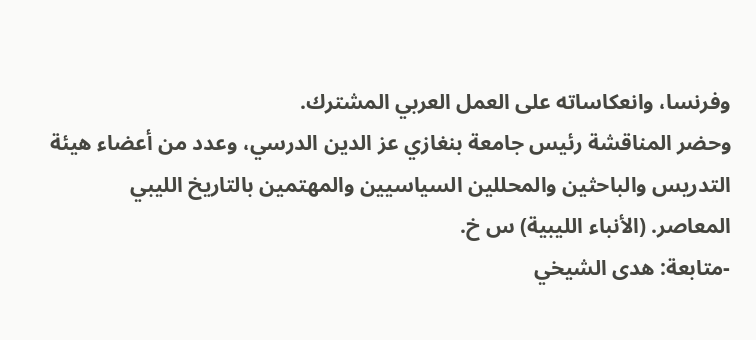وفرنسا، وانعكاساته على العمل العربي المشترك.
وحضر المناقشة رئيس جامعة بنغازي عز الدين الدرسي، وعدد من أعضاء هيئة التدريس والباحثين والمحللين السياسيين والمهتمين بالتاريخ الليبي المعاصر. (الأنباء الليبية) س خ.
-متابعة: هدى الشيخي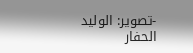-تصوير: الوليد الحفار